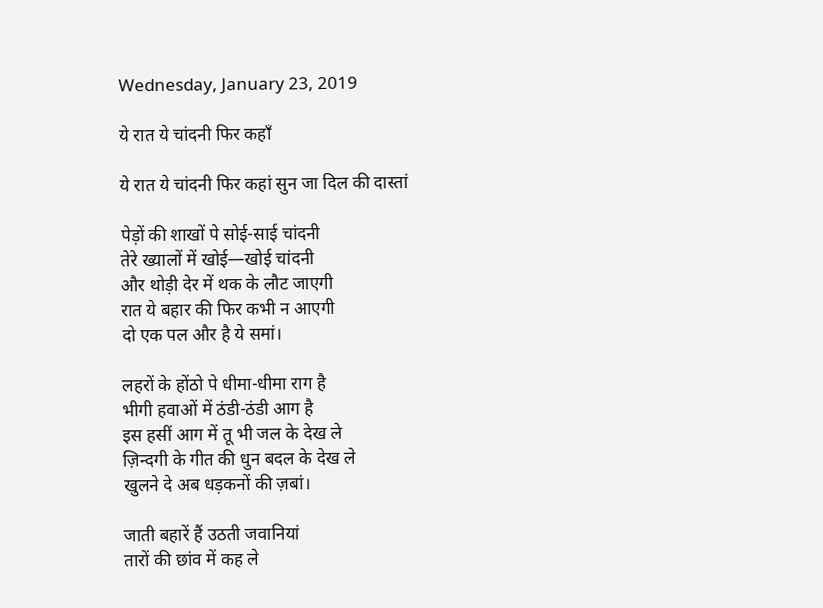Wednesday, January 23, 2019

ये रात ये चांदनी फिर कहाँ

ये रात ये चांदनी फिर कहां सुन जा दिल की दास्तां

पेड़ों की शाखों पे सोई-साई चांदनी
तेरे ख्यालों में खोई—खोई चांदनी
और थोड़ी देर में थक के लौट जाएगी
रात ये बहार की फिर कभी न आएगी
दो एक पल और है ये समां।

लहरों के होंठो पे धीमा-धीमा राग है
भीगी हवाओं में ठंडी-ठंडी आग है
इस हसीं आग में तू भी जल के देख ले
ज़िन्दगी के गीत की धुन बदल के देख ले
खुलने दे अब धड़कनों की ज़बां।

जाती बहारें हैं उठती जवानियां
तारों की छांव में कह ले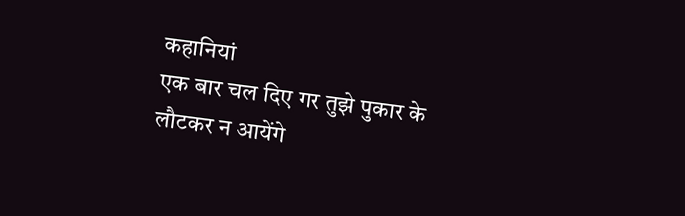कहानियां
एक बार चल दिए गर तुझे पुकार के
लौटकर न आयेंगे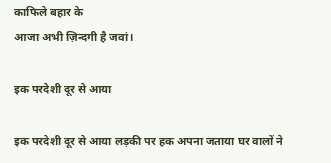काफिले बहार के
आजा अभी ज़िन्दगी है जवां।

इक परदेशी दूर से आया

इक परदेशी दूर से आया लड़की पर हक अपना जताया घर वालों ने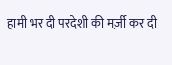हामी भर दी परदेशी की मर्ज़ी कर दी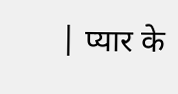| प्यार के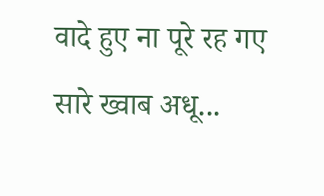वादे हुए ना पूरे रह गए सारे ख्वाब अधू...